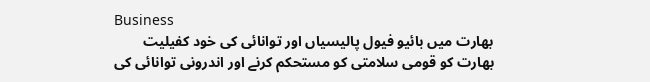Business
بھارت میں بائیو فیول پالیسیاں اور توانائی کی خود کفیلیت
بھارت کو قومی سلامتی کو مستحکم کرنے اور اندرونی توانائی کی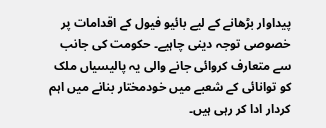پیداوار بڑھانے کے لیے بائیو فیول کے اقدامات پر خصوصی توجہ دینی چاہیے۔ حکومت کی جانب سے متعارف کروائی جانے والی یہ پالیسیاں ملک کو توانائی کے شعبے میں خودمختار بنانے میں اہم کردار ادا کر رہی ہیں۔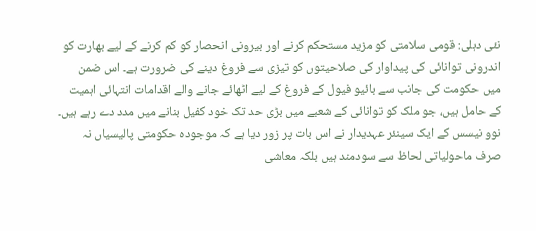نئی دہلی: قومی سلامتی کو مزید مستحکم کرنے اور بیرونی انحصار کو کم کرنے کے لیے بھارت کو اندرونی توانائی کی پیداوار کی صلاحیتوں کو تیزی سے فروغ دینے کی ضرورت ہے۔ اس ضمن میں حکومت کی جانب سے بائیو فیول کے فروغ کے لیے اٹھائے جانے والے اقدامات انتہائی اہمیت کے حامل ہیں، جو ملک کو توانائی کے شعبے میں بڑی حد تک خود کفیل بنانے میں مدد دے رہے ہیں۔ نوو نیسس کے ایک سینئر عہدیدار نے اس بات پر زور دیا ہے کہ موجودہ حکومتی پالیسیاں نہ صرف ماحولیاتی لحاظ سے سودمند ہیں بلکہ معاشی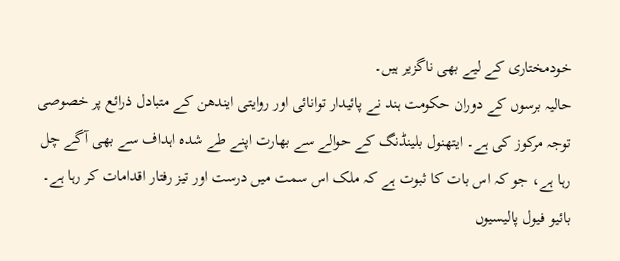خودمختاری کے لیے بھی ناگزیر ہیں۔
حالیہ برسوں کے دوران حکومت ہند نے پائیدار توانائی اور روایتی ایندھن کے متبادل ذرائع پر خصوصی توجہ مرکوز کی ہے۔ ایتھنول بلینڈنگ کے حوالے سے بھارت اپنے طے شدہ اہداف سے بھی آگے چل رہا ہے، جو کہ اس بات کا ثبوت ہے کہ ملک اس سمت میں درست اور تیز رفتار اقدامات کر رہا ہے۔ بائیو فیول پالیسیوں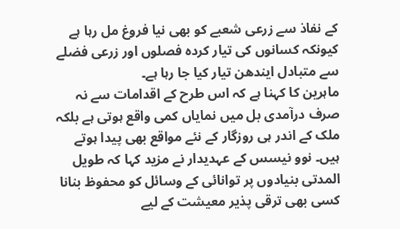کے نفاذ سے زرعی شعبے کو بھی نیا فروغ مل رہا ہے کیونکہ کسانوں کی تیار کردہ فصلوں اور زرعی فضلے سے متبادل ایندھن تیار کیا جا رہا ہے۔
ماہرین کا کہنا ہے کہ اس طرح کے اقدامات سے نہ صرف درآمدی بل میں نمایاں کمی واقع ہوتی ہے بلکہ ملک کے اندر ہی روزگار کے نئے مواقع بھی پیدا ہوتے ہیں۔ نوو نیسس کے عہدیدار نے مزید کہا کہ طویل المدتی بنیادوں پر توانائی کے وسائل کو محفوظ بنانا کسی بھی ترقی پذیر معیشت کے لیے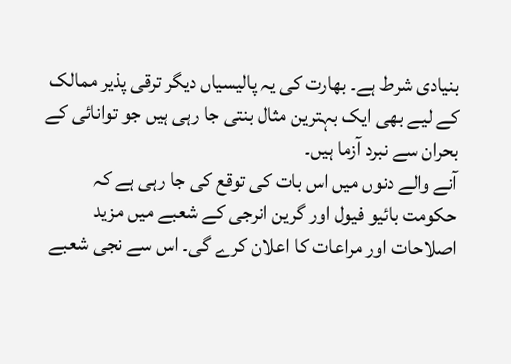بنیادی شرط ہے۔ بھارت کی یہ پالیسیاں دیگر ترقی پذیر ممالک کے لیے بھی ایک بہترین مثال بنتی جا رہی ہیں جو توانائی کے بحران سے نبرد آزما ہیں۔
آنے والے دنوں میں اس بات کی توقع کی جا رہی ہے کہ حکومت بائیو فیول اور گرین انرجی کے شعبے میں مزید اصلاحات اور مراعات کا اعلان کرے گی۔ اس سے نجی شعبے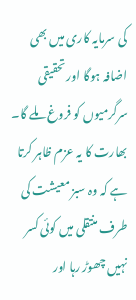کی سرمایہ کاری میں بھی اضافہ ہوگا اور تحقیقی سرگرمیوں کو فروغ ملے گا۔ بھارت کا یہ عزم ظاہر کرتا ہے کہ وہ سبز معیشت کی طرف منتقلی میں کوئی کسر نہیں چھوڑ رہا اور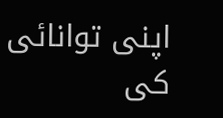اپنی توانائی کی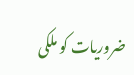ضروریات کو ملکی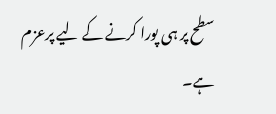سطح پر ہی پورا کرنے کے لیے پرعزم ہے۔